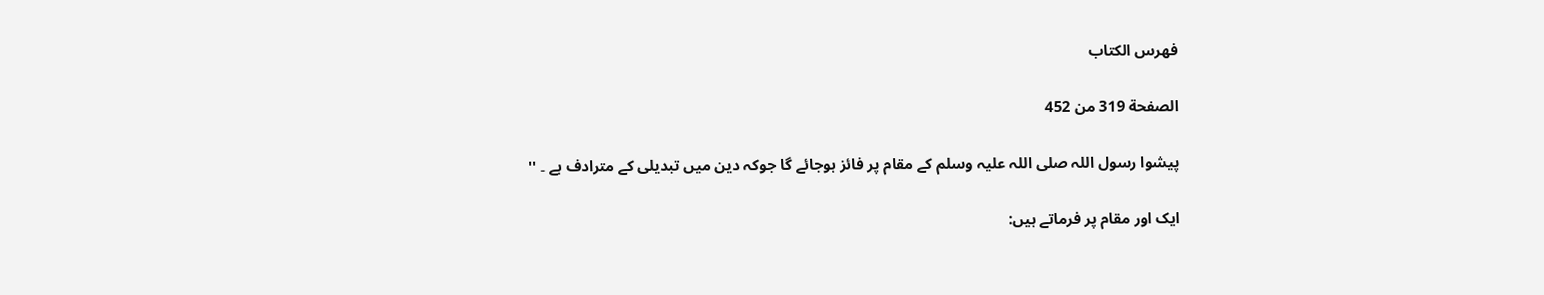فهرس الكتاب

الصفحة 319 من 452

پیشوا رسول اللہ صلی اللہ علیہ وسلم کے مقام پر فائز ہوجائے گا جوکہ دین میں تبدیلی کے مترادف ہے ۔ ''

ایک اور مقام پر فرماتے ہیں: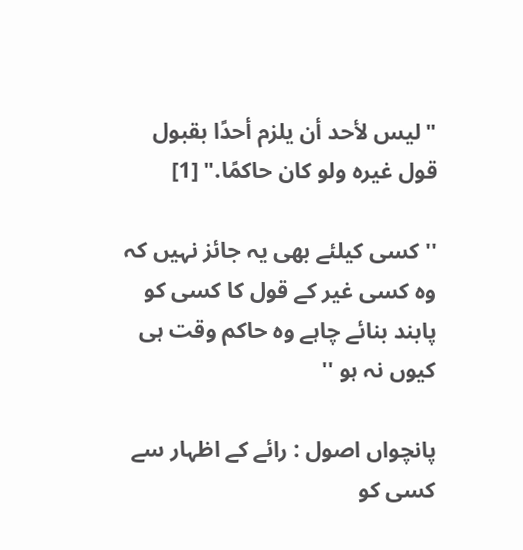"ليس لأحد أن يلزم أحدًا بقبول قول غيره ولو كان حاكمًا." [1]

'' کسی کیلئے بھی یہ جائز نہیں کہ وہ کسی غیر کے قول کا کسی کو پابند بنائے چاہے وہ حاکم وقت ہی کیوں نہ ہو ''

پانچواں اصول : رائے کے اظہار سے کسی کو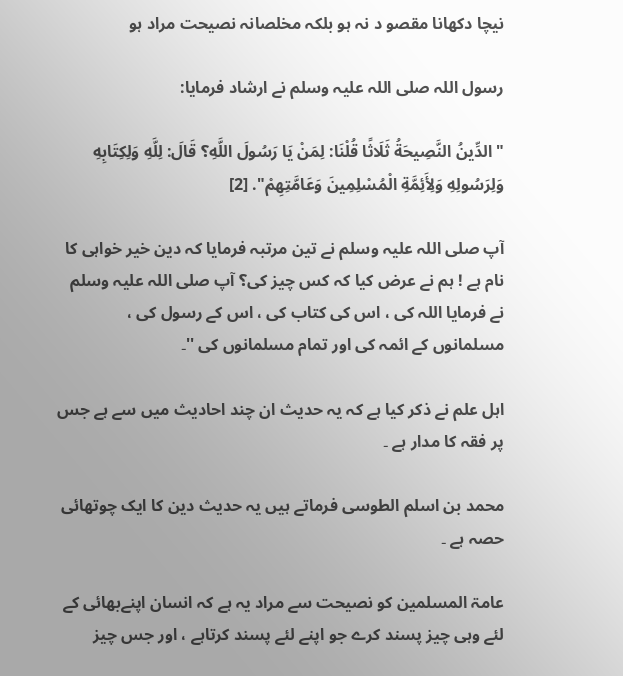نیچا دکھانا مقصو د نہ ہو بلکہ مخلصانہ نصیحت مراد ہو

رسول اللہ صلی اللہ علیہ وسلم نے ارشاد فرمایا:

"الدِّينُ النَّصِيحَةُ ثَلَاثًا قُلْنَا: لِمَنْ يَا رَسُولَ اللَّهِ؟ قَالَ: لِلَّهِ وَلِكِتَابِهِ وَلِرَسُولِهِ وَلِأَئِمَّةِ الْمُسْلِمِينَ وَعَامَّتِهِمْ". [2]

آپ صلی اللہ علیہ وسلم نے تین مرتبہ فرمایا کہ دین خیر خواہی کا نام ہے ! ہم نے عرض کیا کہ کس چیز کی؟ آپ صلی اللہ علیہ وسلم نے فرمایا اللہ کی ، اس کی کتاب کی ، اس کے رسول کی ، مسلمانوں کے ائمہ کی اور تمام مسلمانوں کی ''۔

اہل علم نے ذکر کیا ہے کہ یہ حدیث ان چند احادیث میں سے ہے جس پر فقہ کا مدار ہے ۔

محمد بن اسلم الطوسی فرماتے ہیں یہ حدیث دین کا ایک چوتھائی حصہ ہے ۔

عامۃ المسلمین کو نصیحت سے مراد یہ ہے کہ انسان اپنےبھائی کے لئے وہی چیز پسند کرے جو اپنے لئے پسند کرتاہے ، اور جس چیز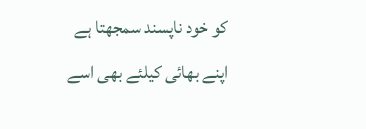کو خود ناپسند سمجھتا ہے اپنے بھائی کیلئے بھی اسے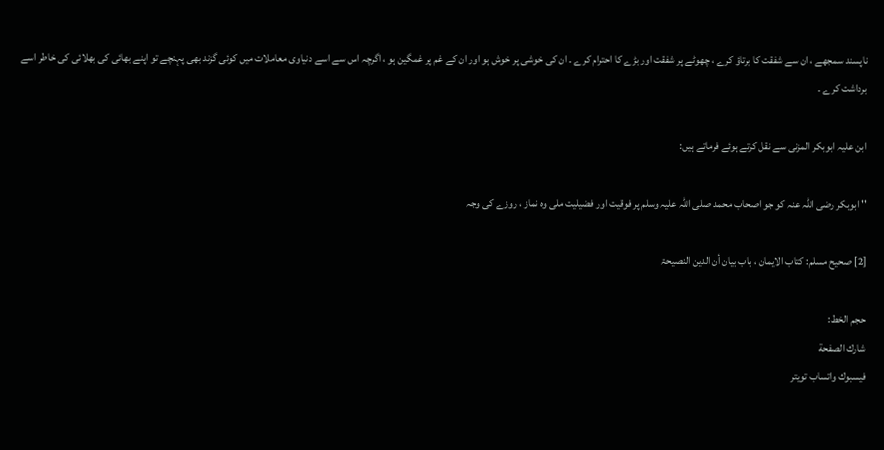ناپسند سمجھے ، ان سے شفقت کا برتاؤ کرے ، چھوٹے پر شفقت اور بڑے کا احترام کرے ۔ ان کی خوشی پر خوش ہو اور ان کے غم پر غمگین ہو ، اگرچہ اس سے اسے دنیاوی معاملات میں کوئی گزند بھی پہنچے تو اپنے بھائی کی بھلائی کی خاطر اسے برداشت کرے ۔

ابن علیہ ابوبکر المزنی سے نقل کرتے ہوئے فرماتے ہیں:

'' ابوبکر رضی اللہ عنہ کو جو اصحاب محمد صلی اللہ علیہ وسلم پر فوقیت اور فضیلیت ملی وہ نماز ، روزے کی وجہ

[2] صحیح مسلم: کتاب الایمان ، باب بیان أن الدین النصیحۃ

حجم الخط:
شارك الصفحة
فيسبوك واتساب تويتر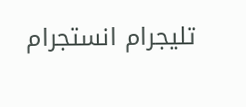تليجرام انستجرام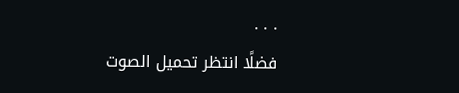. . .
فضلًا انتظر تحميل الصوت